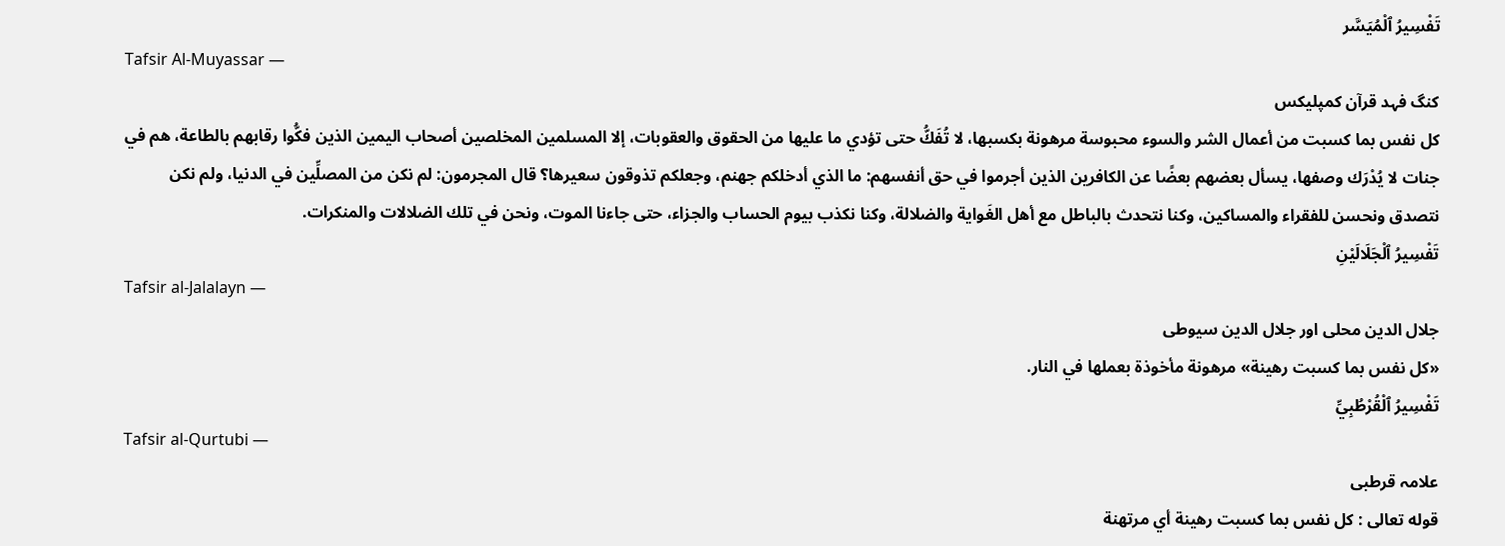تَفْسِيرُ ٱلْمُيَسَّر
Tafsir Al-Muyassar —
کنگ فہد قرآن کمپلیکس
كل نفس بما كسبت من أعمال الشر والسوء محبوسة مرهونة بكسبها، لا تُفَكُّ حتى تؤدي ما عليها من الحقوق والعقوبات، إلا المسلمين المخلصين أصحاب اليمين الذين فكُّوا رقابهم بالطاعة، هم في جنات لا يُدْرَك وصفها، يسأل بعضهم بعضًا عن الكافرين الذين أجرموا في حق أنفسهم: ما الذي أدخلكم جهنم، وجعلكم تذوقون سعيرها؟ قال المجرمون: لم نكن من المصلِّين في الدنيا، ولم نكن نتصدق ونحسن للفقراء والمساكين، وكنا نتحدث بالباطل مع أهل الغَواية والضلالة، وكنا نكذب بيوم الحساب والجزاء، حتى جاءنا الموت، ونحن في تلك الضلالات والمنكرات.
تَفْسِيرُ ٱلْجَلَالَيْنِ
Tafsir al-Jalalayn —
جلال الدین محلی اور جلال الدین سیوطی
«كل نفس بما كسبت رهينة» مرهونة مأخوذة بعملها في النار.
تَفْسِيرُ ٱلْقُرْطُبِيِّ
Tafsir al-Qurtubi —
علامہ قرطبی
قوله تعالى : كل نفس بما كسبت رهينة أي مرتهنة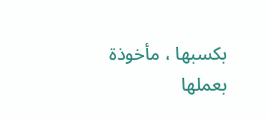بكسبها ، مأخوذة بعملها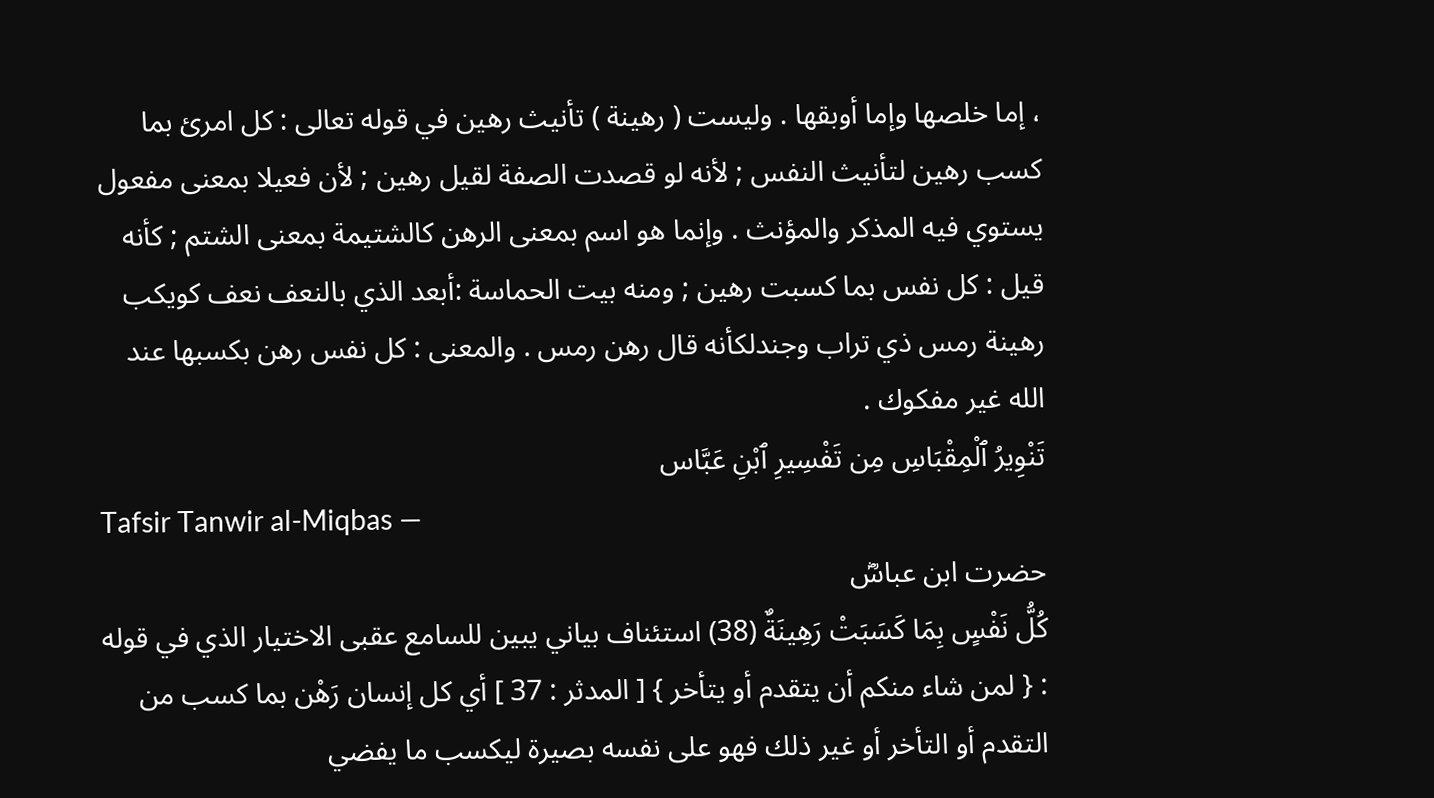، إما خلصها وإما أوبقها . وليست ( رهينة ) تأنيث رهين في قوله تعالى : كل امرئ بما كسب رهين لتأنيث النفس ; لأنه لو قصدت الصفة لقيل رهين ; لأن فعيلا بمعنى مفعول يستوي فيه المذكر والمؤنث . وإنما هو اسم بمعنى الرهن كالشتيمة بمعنى الشتم ; كأنه قيل : كل نفس بما كسبت رهين ; ومنه بيت الحماسة :أبعد الذي بالنعف نعف كويكب رهينة رمس ذي تراب وجندلكأنه قال رهن رمس . والمعنى : كل نفس رهن بكسبها عند الله غير مفكوك .
تَنْوِيرُ ٱلْمِقْبَاسِ مِن تَفْسِيرِ ٱبْنِ عَبَّاس
Tafsir Tanwir al-Miqbas —
حضرت ابن عباسؓ
كُلُّ نَفْسٍ بِمَا كَسَبَتْ رَهِينَةٌ (38) استئناف بياني يبين للسامع عقبى الاختيار الذي في قوله : { لمن شاء منكم أن يتقدم أو يتأخر } [ المدثر : 37 ] أي كل إنسان رَهْن بما كسب من التقدم أو التأخر أو غير ذلك فهو على نفسه بصيرة ليكسب ما يفضي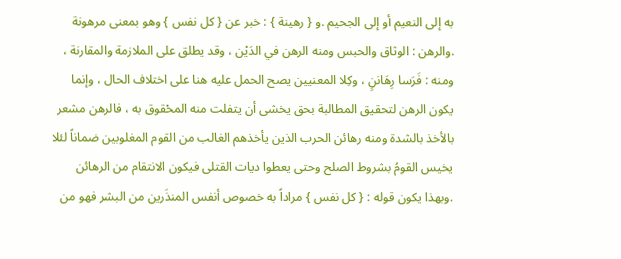به إلى النعيم أو إلى الجحيم .و { رهينة } : خبر عن { كل نفس } وهو بمعنى مرهونة .والرهن : الوثاق والحبس ومنه الرهن في الدَيْن ، وقد يطلق على الملازمة والمقارنة ، ومنه : فَرَسا رِهَاننٍ ، وكِلا المعنيين يصح الحمل عليه هنا على اختلاف الحال ، وإنما يكون الرهن لتحقيق المطالبة بحق يخشى أن يتفلت منه المحْقوق به ، فالرهن مشعر بالأخذ بالشدة ومنه رهائن الحرب الذين يأخذهم الغالب من القوم المغلوبين ضماناً لئلا يخيس القومُ بشروط الصلح وحتى يعطوا ديات القتلى فيكون الانتقام من الرهائن .وبهذا يكون قوله : { كل نفس } مراداً به خصوص أنفس المنذَرين من البشر فهو من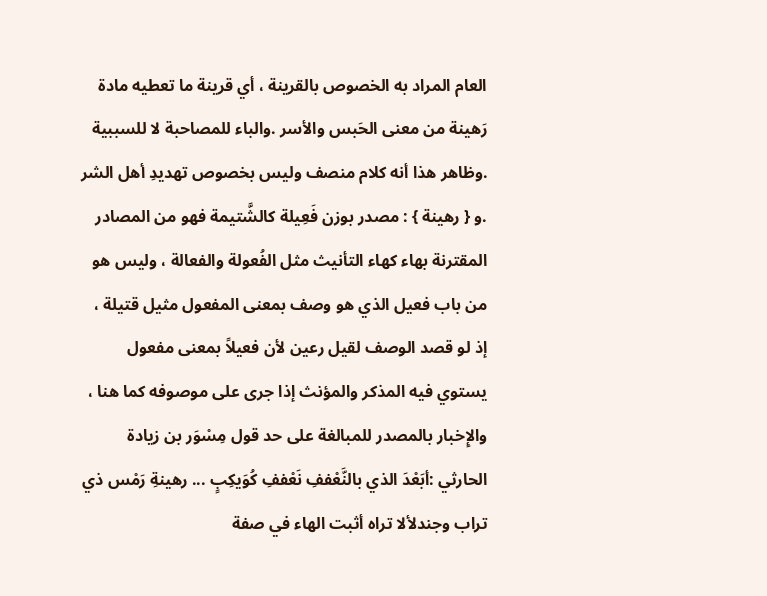العام المراد به الخصوص بالقرينة ، أي قرينة ما تعطيه مادة رَهينة من معنى الحَبس والأسر .والباء للمصاحبة لا للسببية .وظاهر هذا أنه كلام منصف وليس بخصوص تهديدِ أهل الشر .و { رهينة } : مصدر بوزن فَعِيلة كالشَّتيمة فهو من المصادر المقترنة بهاء كهاء التأنيث مثل الفُعولة والفعالة ، وليس هو من باب فعيل الذي هو وصف بمعنى المفعول مثيل قتيلة ، إذ لو قصد الوصف لقيل رعين لأن فعيلاً بمعنى مفعول يستوي فيه المذكر والمؤنث إذا جرى على موصوفه كما هنا ، والإِخبار بالمصدر للمبالغة على حد قول مِسْوَر بن زيادة الحارثي :أبَعْدَ الذي بالنَّعْففِ نَعْففِ كُوَيكِبٍ ... رهينةِ رَمْس ذي تراب وجندلألا تراه أثبت الهاء في صفة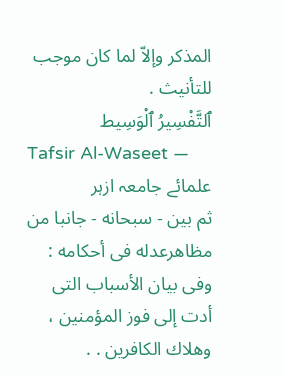المذكر وإلاّ لما كان موجب للتأنيث .
ٱلتَّفْسِيرُ ٱلْوَسِيط
Tafsir Al-Waseet —
علمائے جامعہ ازہر
ثم بين - سبحانه - جانبا من مظاهرعدله فى أحكامه : وفى بيان الأسباب التى أدت إلى فوز المؤمنين ، وهلاك الكافرين . .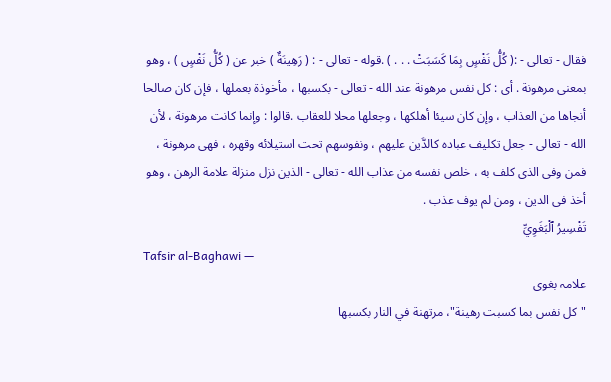فقال - تعالى - :( كُلُّ نَفْسٍ بِمَا كَسَبَتْ . . . ) .قوله - تعالى - : ( رَهِينَةٌ ) خبر عن ( كُلُّ نَفْسٍ ) ، وهو بمعنى مرهونة . أى : كل نفس مرهونة عند الله - تعالى - بكسبها ، مأخوذة بعملها ، فإن كان صالحا أنجاها من العذاب ، وإن كان سيئا أهلكها ، وجعلها محلا للعقاب .قالوا : وإنما كانت مرهونة ، لأن الله - تعالى - جعل تكليف عباده كالدَّين عليهم ، ونفوسهم تحت استيلائه وقهره ، فهى مرهونة ، فمن وفى الذى كلف به ، خلص نفسه من عذاب الله - تعالى - الذين نزل منزلة علامة الرهن ، وهو أخذ فى الدين ، ومن لم يوف عذب .
تَفْسِيرُ ٱلْبَغَوِيِّ
Tafsir al-Baghawi —
علامہ بغوی
"كل نفس بما كسبت رهينة"، مرتهنة في النار بكسبها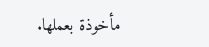مأخوذة بعملها.